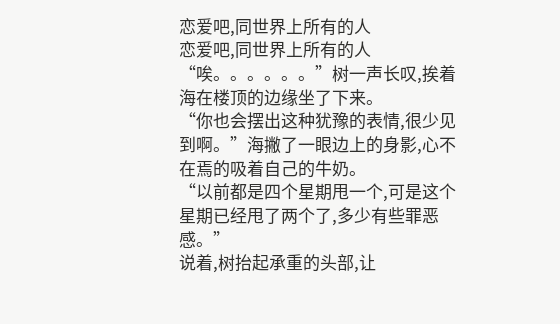恋爱吧,同世界上所有的人
恋爱吧,同世界上所有的人“唉。。。。。。”树一声长叹,挨着海在楼顶的边缘坐了下来。
“你也会摆出这种犹豫的表情,很少见到啊。”海撇了一眼边上的身影,心不在焉的吸着自己的牛奶。
“以前都是四个星期甩一个,可是这个星期已经甩了两个了,多少有些罪恶感。”
说着,树抬起承重的头部,让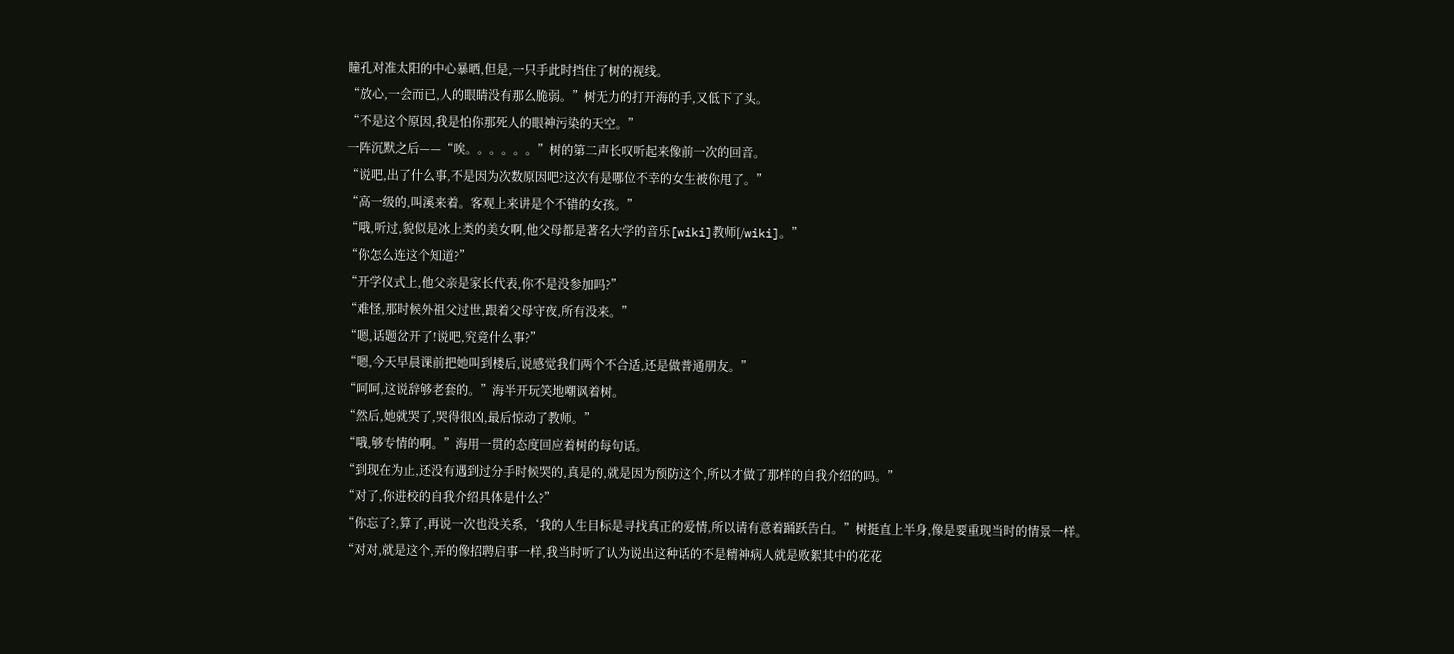瞳孔对准太阳的中心暴晒,但是,一只手此时挡住了树的视线。
“放心,一会而已,人的眼睛没有那么脆弱。”树无力的打开海的手,又低下了头。
“不是这个原因,我是怕你那死人的眼神污染的天空。”
一阵沉默之后——“唉。。。。。。”树的第二声长叹听起来像前一次的回音。
“说吧,出了什么事,不是因为次数原因吧?这次有是哪位不幸的女生被你甩了。”
“高一级的,叫溪来着。客观上来讲是个不错的女孩。”
“哦,听过,貌似是冰上类的美女啊,他父母都是著名大学的音乐[wiki]教师[/wiki]。”
“你怎么连这个知道?”
“开学仪式上,他父亲是家长代表,你不是没参加吗?”
“难怪,那时候外祖父过世,跟着父母守夜,所有没来。”
“嗯,话题岔开了!说吧,究竟什么事?”
“嗯,今天早晨课前把她叫到楼后,说感觉我们两个不合适,还是做普通朋友。”
“呵呵,这说辞够老套的。”海半开玩笑地嘲讽着树。
“然后,她就哭了,哭得很凶,最后惊动了教师。”
“哦,够专情的啊。”海用一贯的态度回应着树的每句话。
“到现在为止,还没有遇到过分手时候哭的,真是的,就是因为预防这个,所以才做了那样的自我介绍的吗。”
“对了,你进校的自我介绍具体是什么?”
“你忘了?,算了,再说一次也没关系,‘我的人生目标是寻找真正的爱情,所以请有意着踊跃告白。”树挺直上半身,像是要重现当时的情景一样。
“对对,就是这个,弄的像招聘启事一样,我当时听了认为说出这种话的不是精神病人就是败絮其中的花花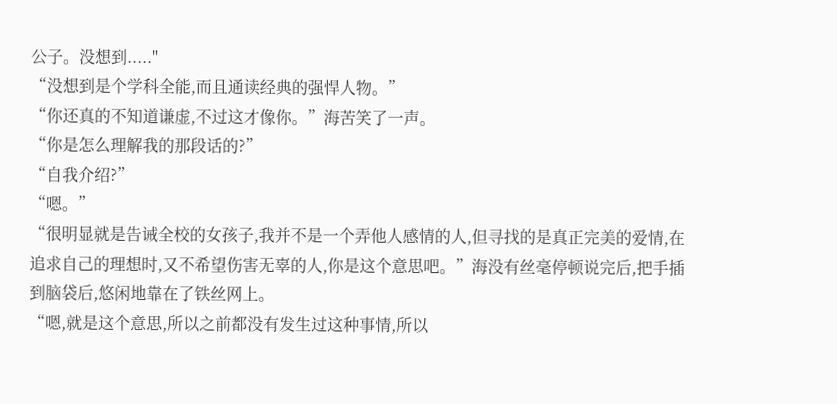公子。没想到....."
“没想到是个学科全能,而且通读经典的强悍人物。”
“你还真的不知道谦虚,不过这才像你。”海苦笑了一声。
“你是怎么理解我的那段话的?”
“自我介绍?”
“嗯。”
“很明显就是告诫全校的女孩子,我并不是一个弄他人感情的人,但寻找的是真正完美的爱情,在追求自己的理想时,又不希望伤害无辜的人,你是这个意思吧。”海没有丝毫停顿说完后,把手插到脑袋后,悠闲地靠在了铁丝网上。
“嗯,就是这个意思,所以之前都没有发生过这种事情,所以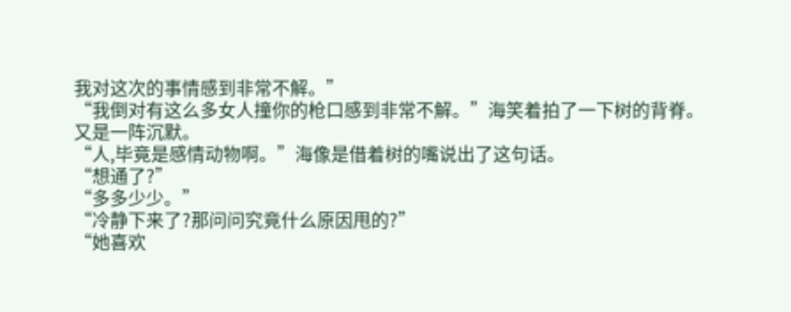我对这次的事情感到非常不解。”
“我倒对有这么多女人撞你的枪口感到非常不解。”海笑着拍了一下树的背脊。
又是一阵沉默。
“人,毕竟是感情动物啊。”海像是借着树的嘴说出了这句话。
“想通了?”
“多多少少。”
“冷静下来了?那问问究竟什么原因甩的?”
“她喜欢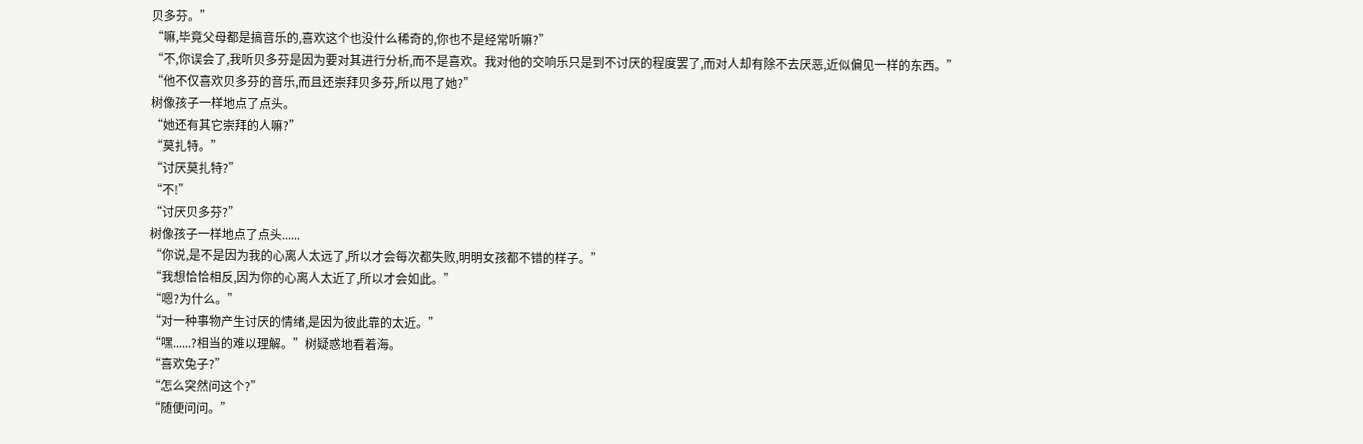贝多芬。”
“嘛,毕竟父母都是搞音乐的,喜欢这个也没什么稀奇的,你也不是经常听嘛?”
“不,你误会了,我听贝多芬是因为要对其进行分析,而不是喜欢。我对他的交响乐只是到不讨厌的程度罢了,而对人却有除不去厌恶,近似偏见一样的东西。”
“他不仅喜欢贝多芬的音乐,而且还崇拜贝多芬,所以甩了她?”
树像孩子一样地点了点头。
“她还有其它崇拜的人嘛?”
“莫扎特。”
“讨厌莫扎特?”
“不!”
“讨厌贝多芬?”
树像孩子一样地点了点头......
“你说,是不是因为我的心离人太远了,所以才会每次都失败,明明女孩都不错的样子。”
“我想恰恰相反,因为你的心离人太近了,所以才会如此。”
“嗯?为什么。”
“对一种事物产生讨厌的情绪,是因为彼此靠的太近。”
“嘿......?相当的难以理解。”树疑惑地看着海。
“喜欢兔子?”
“怎么突然问这个?”
“随便问问。”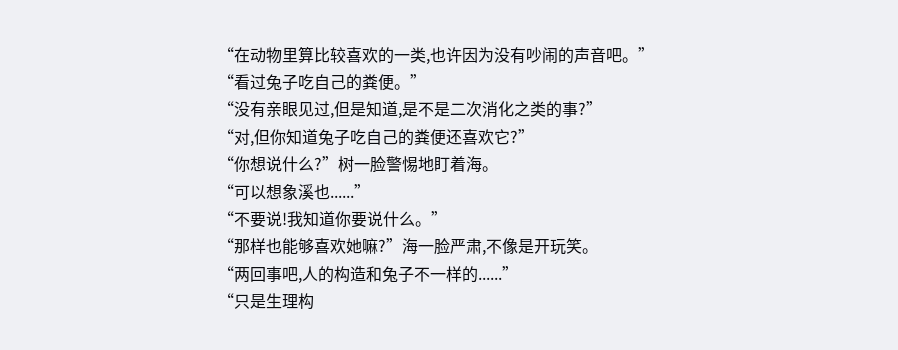“在动物里算比较喜欢的一类,也许因为没有吵闹的声音吧。”
“看过兔子吃自己的粪便。”
“没有亲眼见过,但是知道,是不是二次消化之类的事?”
“对,但你知道兔子吃自己的粪便还喜欢它?”
“你想说什么?”树一脸警惕地盯着海。
“可以想象溪也......”
“不要说!我知道你要说什么。”
“那样也能够喜欢她嘛?”海一脸严肃,不像是开玩笑。
“两回事吧,人的构造和兔子不一样的......”
“只是生理构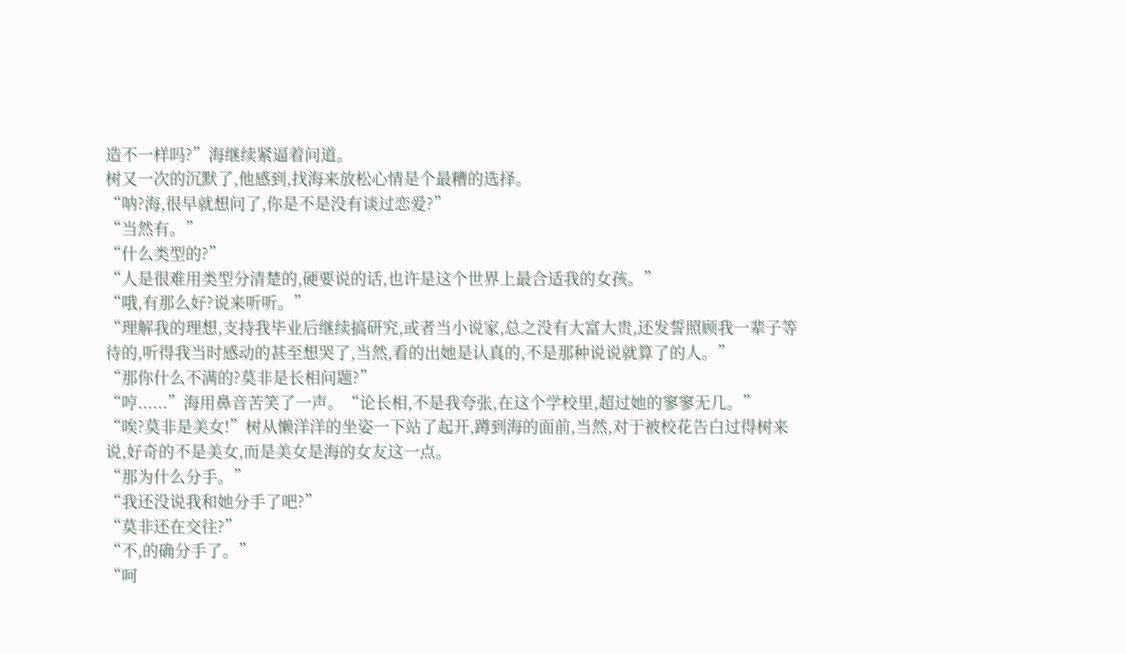造不一样吗?”海继续紧逼着问道。
树又一次的沉默了,他感到,找海来放松心情是个最糟的选择。
“呐?海,很早就想问了,你是不是没有谈过恋爱?”
“当然有。”
“什么类型的?”
“人是很难用类型分清楚的,硬要说的话,也许是这个世界上最合适我的女孩。”
“哦,有那么好?说来听听。”
“理解我的理想,支持我毕业后继续搞研究,或者当小说家,总之没有大富大贵,还发誓照顾我一辈子等待的,听得我当时感动的甚至想哭了,当然,看的出她是认真的,不是那种说说就算了的人。”
“那你什么不满的?莫非是长相问题?”
“哼......”海用鼻音苦笑了一声。“论长相,不是我夸张,在这个学校里,超过她的寥寥无几。”
“唉?莫非是美女!”树从懒洋洋的坐姿一下站了起开,蹲到海的面前,当然,对于被校花告白过得树来说,好奇的不是美女,而是美女是海的女友这一点。
“那为什么分手。”
“我还没说我和她分手了吧?”
“莫非还在交往?”
“不,的确分手了。”
“呵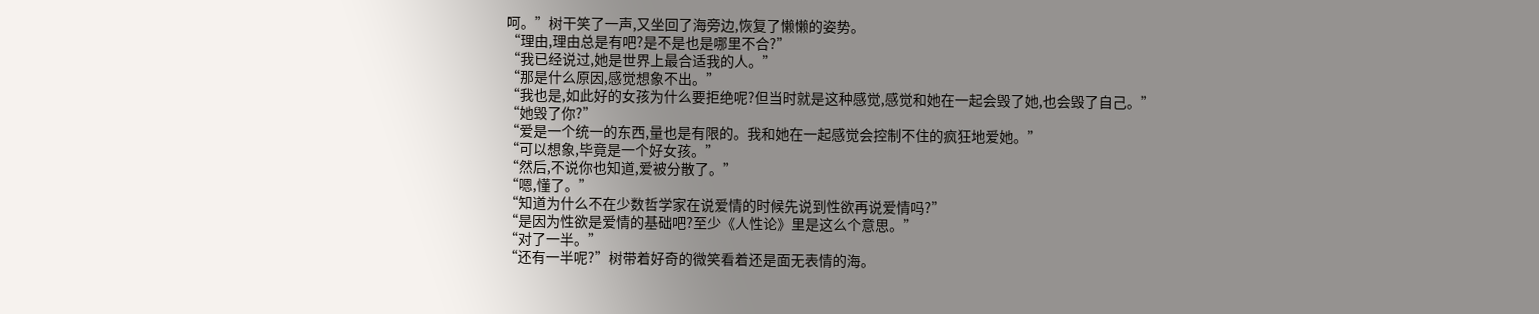呵。”树干笑了一声,又坐回了海旁边,恢复了懒懒的姿势。
“理由,理由总是有吧?是不是也是哪里不合?”
“我已经说过,她是世界上最合适我的人。”
“那是什么原因,感觉想象不出。”
“我也是,如此好的女孩为什么要拒绝呢?但当时就是这种感觉,感觉和她在一起会毁了她,也会毁了自己。”
“她毁了你?”
“爱是一个统一的东西,量也是有限的。我和她在一起感觉会控制不住的疯狂地爱她。”
“可以想象,毕竟是一个好女孩。”
“然后,不说你也知道,爱被分散了。”
“嗯,懂了。”
“知道为什么不在少数哲学家在说爱情的时候先说到性欲再说爱情吗?”
“是因为性欲是爱情的基础吧?至少《人性论》里是这么个意思。”
“对了一半。”
“还有一半呢?”树带着好奇的微笑看着还是面无表情的海。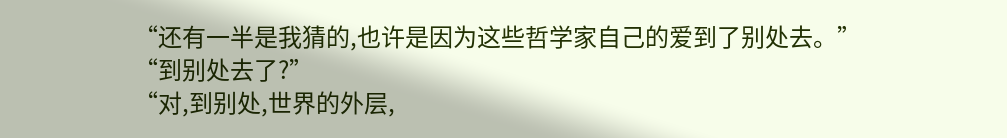“还有一半是我猜的,也许是因为这些哲学家自己的爱到了别处去。”
“到别处去了?”
“对,到别处,世界的外层,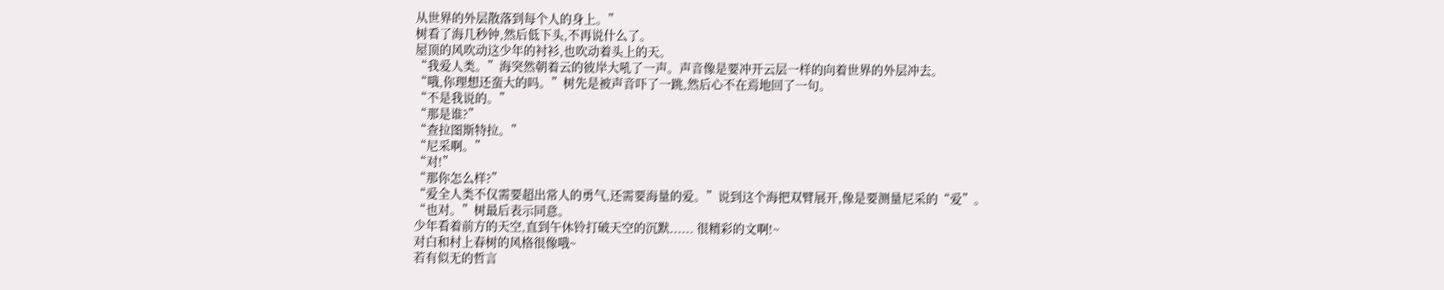从世界的外层散落到每个人的身上。”
树看了海几秒钟,然后低下头,不再说什么了。
屋顶的风吹动这少年的衬衫,也吹动着头上的天。
“我爱人类。”海突然朝着云的彼岸大吼了一声。声音像是要冲开云层一样的向着世界的外层冲去。
“哦,你理想还蛮大的吗。”树先是被声音吓了一跳,然后心不在焉地回了一句。
“不是我说的。”
“那是谁?”
“查拉图斯特拉。”
“尼采啊。”
“对!”
“那你怎么样?”
“爱全人类不仅需要超出常人的勇气,还需要海量的爱。”说到这个海把双臂展开,像是要测量尼采的“爱”。
“也对。”树最后表示同意。
少年看着前方的天空,直到午休铃打破天空的沉默...... 很精彩的文啊!~
对白和村上春树的风格很像哦~
若有似无的哲言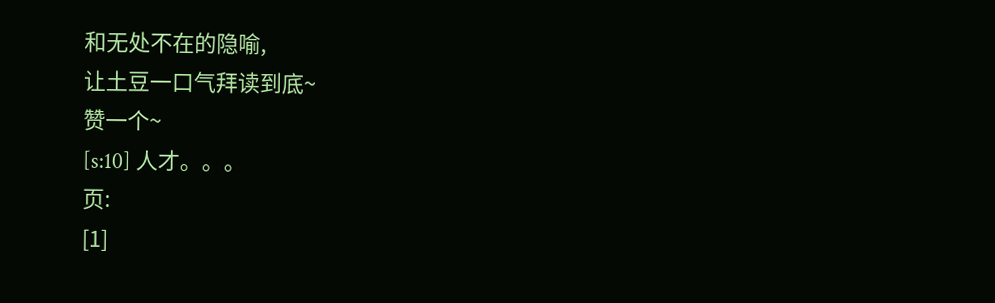和无处不在的隐喻,
让土豆一口气拜读到底~
赞一个~
[s:10] 人才。。。
页:
[1]